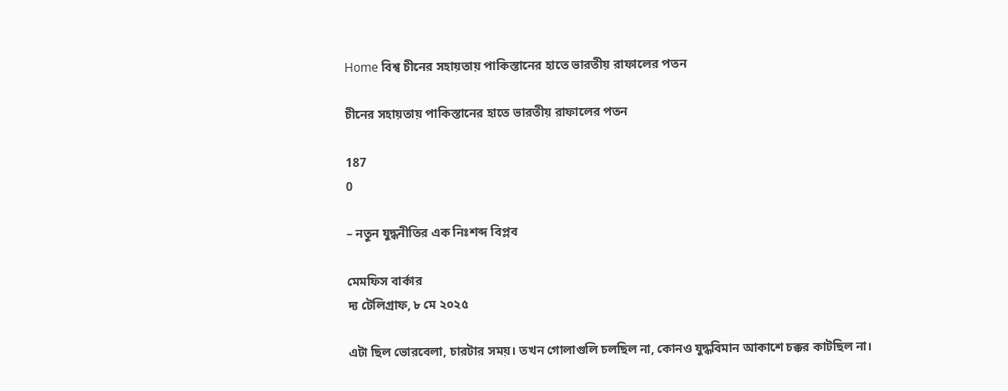Home বিশ্ব চীনের সহায়তায় পাকিস্তানের হাতে ভারতীয় রাফালের পতন

চীনের সহায়তায় পাকিস্তানের হাতে ভারতীয় রাফালের পতন

187
0

– নতুন যুদ্ধনীতির এক নিঃশব্দ বিপ্লব

মেমফিস বার্কার
দ্য টেলিগ্রাফ, ৮ মে ২০২৫

এটা ছিল ভোরবেলা, চারটার সময়। তখন গোলাগুলি চলছিল না, কোনও যুদ্ধবিমান আকাশে চক্কর কাটছিল না।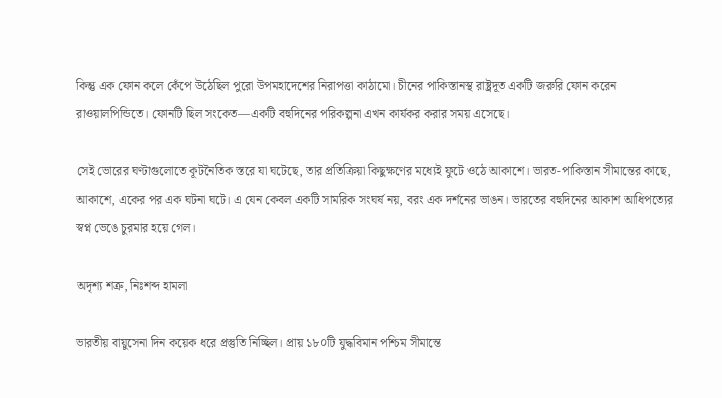কিন্তু এক ফোন কলে কেঁপে উঠেছিল পুরো উপমহাদেশের নিরাপত্তা কাঠামো। চীনের পাকিস্তানস্থ রাষ্ট্রদূত একটি জরুরি ফোন করেন রাওয়ালপিন্ডিতে। ফোনটি ছিল সংকেত—একটি বহুদিনের পরিকল্পনা এখন কার্যকর করার সময় এসেছে।

সেই ভোরের ঘণ্টাগুলোতে কূটনৈতিক স্তরে যা ঘটেছে, তার প্রতিক্রিয়া কিছুক্ষণের মধ্যেই ফুটে ওঠে আকাশে। ভারত-পাকিস্তান সীমান্তের কাছে, আকাশে, একের পর এক ঘটনা ঘটে। এ যেন কেবল একটি সামরিক সংঘর্ষ নয়, বরং এক দর্শনের ভাঙন। ভারতের বহুদিনের আকাশ আধিপত্যের স্বপ্ন ভেঙে চুরমার হয়ে গেল।

অদৃশ্য শত্রু, নিঃশব্দ হামলা

ভারতীয় বায়ুসেনা দিন কয়েক ধরে প্রস্তুতি নিচ্ছিল। প্রায় ১৮০টি যুদ্ধবিমান পশ্চিম সীমান্তে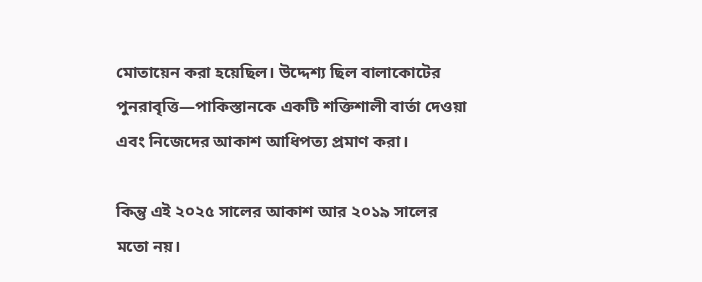মোতায়েন করা হয়েছিল। উদ্দেশ্য ছিল বালাকোটের পুনরাবৃত্তি—পাকিস্তানকে একটি শক্তিশালী বার্তা দেওয়া এবং নিজেদের আকাশ আধিপত্য প্রমাণ করা।

কিন্তু এই ২০২৫ সালের আকাশ আর ২০১৯ সালের মতো নয়।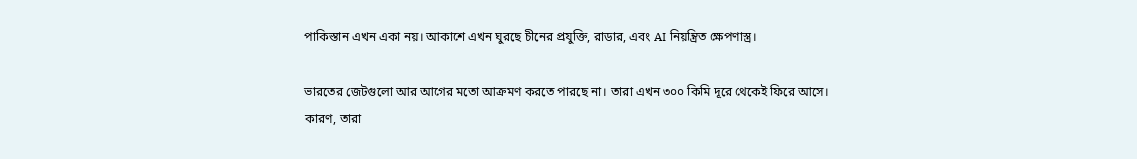পাকিস্তান এখন একা নয়। আকাশে এখন ঘুরছে চীনের প্রযুক্তি, রাডার, এবং AI নিয়ন্ত্রিত ক্ষেপণাস্ত্র।

ভারতের জেটগুলো আর আগের মতো আক্রমণ করতে পারছে না। তারা এখন ৩০০ কিমি দূরে থেকেই ফিরে আসে। কারণ, তারা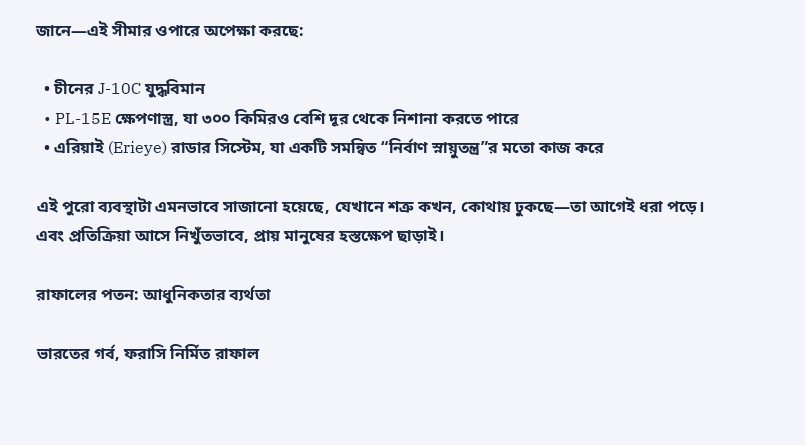জানে—এই সীমার ওপারে অপেক্ষা করছে:

  • চীনের J-10C যুদ্ধবিমান
  • PL-15E ক্ষেপণাস্ত্র, যা ৩০০ কিমিরও বেশি দূর থেকে নিশানা করতে পারে
  • এরিয়াই (Erieye) রাডার সিস্টেম, যা একটি সমন্বিত “নির্বাণ স্নায়ুতন্ত্র”র মতো কাজ করে

এই পুরো ব্যবস্থাটা এমনভাবে সাজানো হয়েছে, যেখানে শত্রু কখন, কোথায় ঢুকছে—তা আগেই ধরা পড়ে। এবং প্রতিক্রিয়া আসে নিখুঁতভাবে, প্রায় মানুষের হস্তক্ষেপ ছাড়াই।

রাফালের পতন: আধুনিকতার ব্যর্থতা

ভারতের গর্ব, ফরাসি নির্মিত রাফাল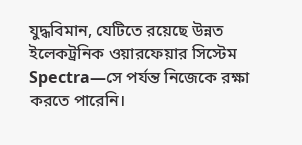যুদ্ধবিমান, যেটিতে রয়েছে উন্নত ইলেকট্রনিক ওয়ারফেয়ার সিস্টেম Spectra—সে পর্যন্ত নিজেকে রক্ষা করতে পারেনি।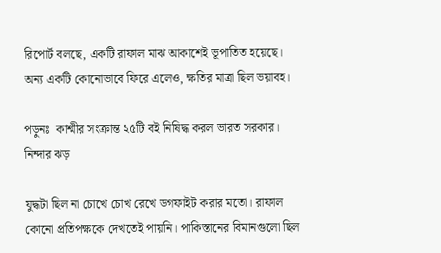রিপোর্ট বলছে, একটি রাফাল মাঝ আকাশেই ভূপাতিত হয়েছে। অন্য একটি কোনোভাবে ফিরে এলেও, ক্ষতির মাত্রা ছিল ভয়াবহ।

পড়ুনঃ  কাশ্মীর সংক্রান্ত ২৫টি বই নিষিদ্ধ করল ভারত সরকার। নিন্দার ঝড়

যুদ্ধটা ছিল না চোখে চোখ রেখে ডগফাইট করার মতো। রাফাল কোনো প্রতিপক্ষকে দেখতেই পায়নি। পাকিস্তানের বিমানগুলো ছিল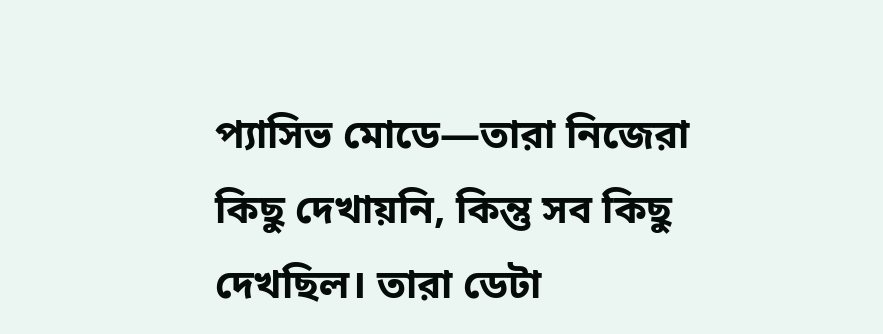প্যাসিভ মোডে—তারা নিজেরা কিছু দেখায়নি, কিন্তু সব কিছু দেখছিল। তারা ডেটা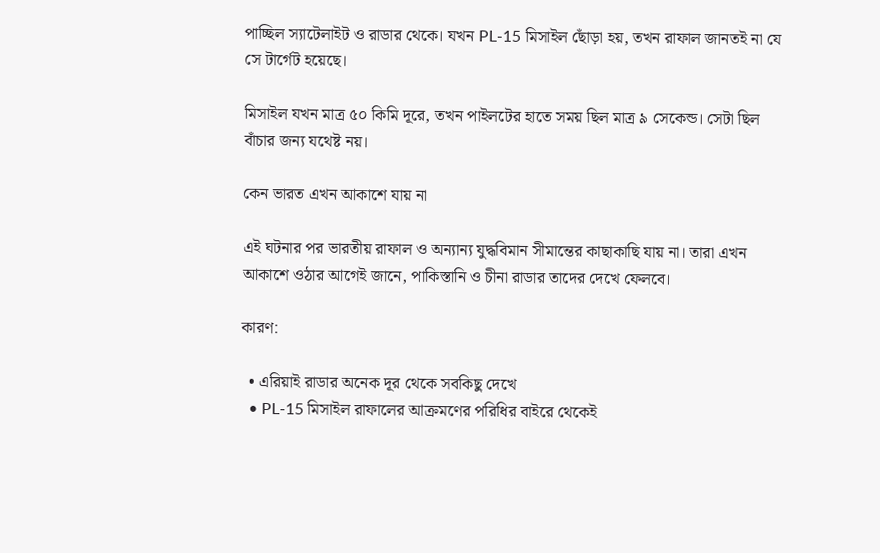পাচ্ছিল স্যাটেলাইট ও রাডার থেকে। যখন PL-15 মিসাইল ছোঁড়া হয়, তখন রাফাল জানতই না যে সে টার্গেট হয়েছে।

মিসাইল যখন মাত্র ৫০ কিমি দূরে, তখন পাইলটের হাতে সময় ছিল মাত্র ৯ সেকেন্ড। সেটা ছিল বাঁচার জন্য যথেষ্ট নয়।

কেন ভারত এখন আকাশে যায় না

এই ঘটনার পর ভারতীয় রাফাল ও অন্যান্য যুদ্ধবিমান সীমান্তের কাছাকাছি যায় না। তারা এখন আকাশে ওঠার আগেই জানে, পাকিস্তানি ও চীনা রাডার তাদের দেখে ফেলবে।

কারণ:

  • এরিয়াই রাডার অনেক দূর থেকে সবকিছু দেখে
  • PL-15 মিসাইল রাফালের আক্রমণের পরিধির বাইরে থেকেই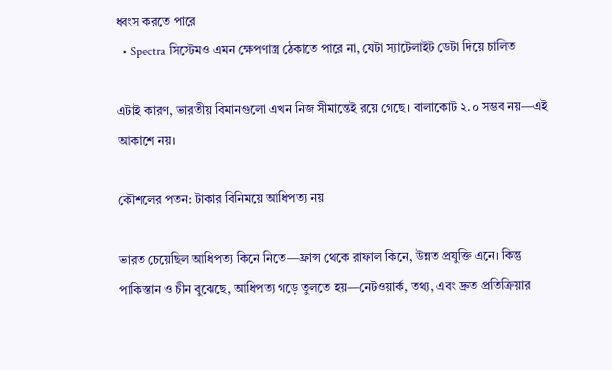ধ্বংস করতে পারে
  • Spectra সিস্টেমও এমন ক্ষেপণাস্ত্র ঠেকাতে পারে না, যেটা স্যাটেলাইট ডেটা দিয়ে চালিত

এটাই কারণ, ভারতীয় বিমানগুলো এখন নিজ সীমান্তেই রয়ে গেছে। বালাকোট ২.০ সম্ভব নয়—এই আকাশে নয়।

কৌশলের পতন: টাকার বিনিময়ে আধিপত্য নয়

ভারত চেয়েছিল আধিপত্য কিনে নিতে—ফ্রান্স থেকে রাফাল কিনে, উন্নত প্রযুক্তি এনে। কিন্তু পাকিস্তান ও চীন বুঝেছে, আধিপত্য গড়ে তুলতে হয়—নেটওয়ার্ক, তথ্য, এবং দ্রুত প্রতিক্রিয়ার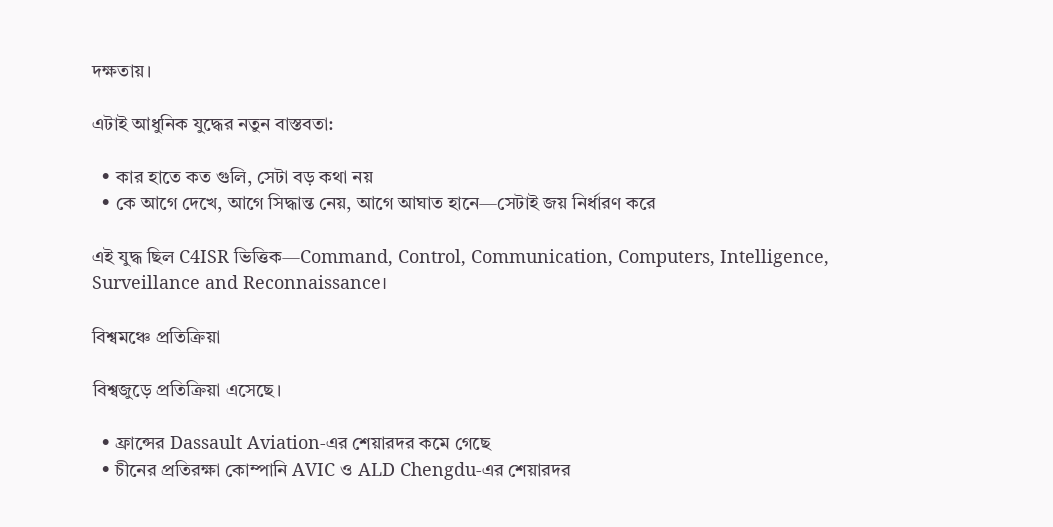দক্ষতায়।

এটাই আধুনিক যুদ্ধের নতুন বাস্তবতা:

  • কার হাতে কত গুলি, সেটা বড় কথা নয়
  • কে আগে দেখে, আগে সিদ্ধান্ত নেয়, আগে আঘাত হানে—সেটাই জয় নির্ধারণ করে

এই যুদ্ধ ছিল C4ISR ভিত্তিক—Command, Control, Communication, Computers, Intelligence, Surveillance and Reconnaissance।

বিশ্বমঞ্চে প্রতিক্রিয়া

বিশ্বজুড়ে প্রতিক্রিয়া এসেছে।

  • ফ্রান্সের Dassault Aviation-এর শেয়ারদর কমে গেছে
  • চীনের প্রতিরক্ষা কোম্পানি AVIC ও ALD Chengdu-এর শেয়ারদর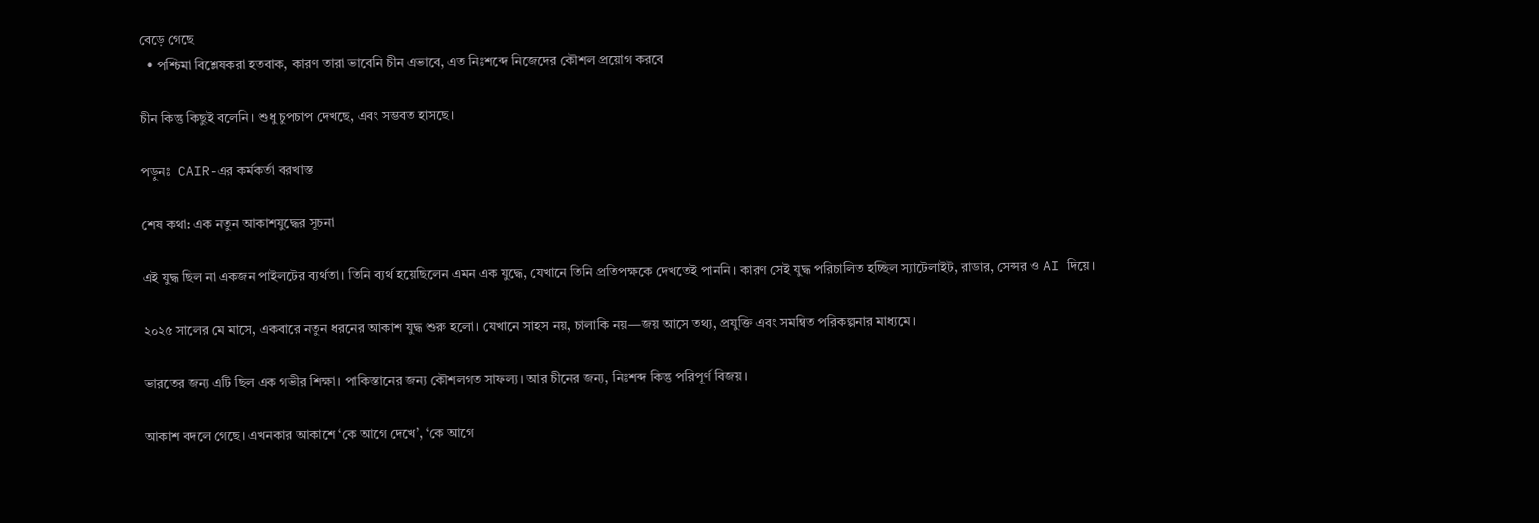বেড়ে গেছে
  • পশ্চিমা বিশ্লেষকরা হতবাক, কারণ তারা ভাবেনি চীন এভাবে, এত নিঃশব্দে নিজেদের কৌশল প্রয়োগ করবে

চীন কিন্তু কিছুই বলেনি। শুধু চুপচাপ দেখছে, এবং সম্ভবত হাসছে।

পড়ুনঃ  CAIR-এর কর্মকর্তা বরখাস্ত

শেষ কথা: এক নতুন আকাশযুদ্ধের সূচনা

এই যুদ্ধ ছিল না একজন পাইলটের ব্যর্থতা। তিনি ব্যর্থ হয়েছিলেন এমন এক যুদ্ধে, যেখানে তিনি প্রতিপক্ষকে দেখতেই পাননি। কারণ সেই যুদ্ধ পরিচালিত হচ্ছিল স্যাটেলাইট, রাডার, সেন্সর ও AI দিয়ে।

২০২৫ সালের মে মাসে, একবারে নতুন ধরনের আকাশ যুদ্ধ শুরু হলো। যেখানে সাহস নয়, চালাকি নয়—জয় আসে তথ্য, প্রযুক্তি এবং সমন্বিত পরিকল্পনার মাধ্যমে।

ভারতের জন্য এটি ছিল এক গভীর শিক্ষা। পাকিস্তানের জন্য কৌশলগত সাফল্য। আর চীনের জন্য, নিঃশব্দ কিন্তু পরিপূর্ণ বিজয়।

আকাশ বদলে গেছে। এখনকার আকাশে ‘কে আগে দেখে’, ‘কে আগে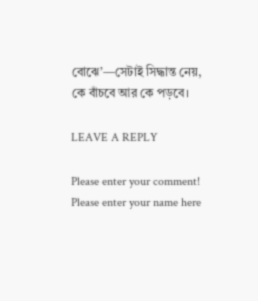বোঝে’—সেটাই সিদ্ধান্ত নেয়, কে বাঁচবে আর কে পড়বে।

LEAVE A REPLY

Please enter your comment!
Please enter your name here